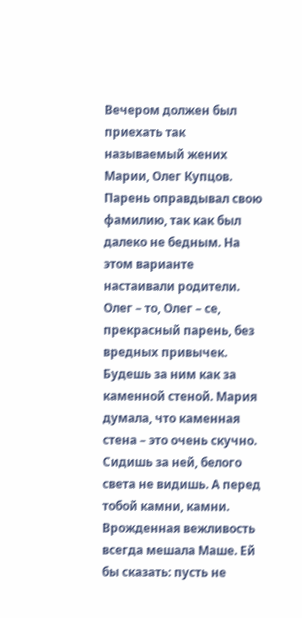Вечером должен был приехать так называемый жених Марии, Олег Купцов. Парень оправдывал свою фамилию, так как был далеко не бедным. На этом варианте настаивали родители. Олег – то, Олег – се, прекрасный парень, без вредных привычек. Будешь за ним как за каменной стеной. Мария думала, что каменная стена – это очень скучно. Сидишь за ней, белого света не видишь. А перед тобой камни, камни.
Врожденная вежливость всегда мешала Маше. Ей бы сказать: пусть не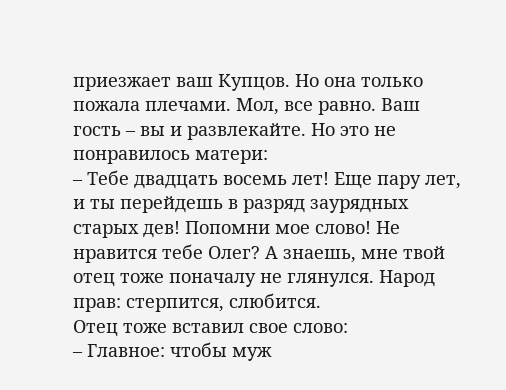приезжает ваш Купцов. Но она только пожала плечами. Мол, все равно. Ваш гость – вы и развлекайте. Но это не понравилось матери:
– Тебе двадцать восемь лет! Еще пару лет, и ты перейдешь в разряд заурядных старых дев! Попомни мое слово! Не нравится тебе Олег? А знаешь, мне твой отец тоже поначалу не глянулся. Народ прав: стерпится, слюбится.
Отец тоже вставил свое слово:
– Главное: чтобы муж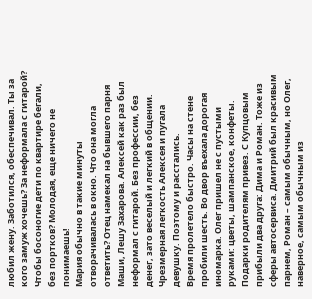любил жену. Заботился, обеспечивал. Ты за кого замуж хочешь? За неформала с гитарой? Чтобы босоногие дети по квартире бегали, без портков? Молодая, еще ничего не понимаешь!
Мария обычно в такие минуты отворачивалась в окно. Что она могла ответить? Отец намекал на бывшего парня Маши, Лешу Захарова. Алексей как раз был неформал с гитарой. Без профессии, без денег, зато веселый и легкий в общении. Чрезмерная легкость Алексея и пугала девушку. Поэтому и расстались.
Время пролетело быстро. Часы на стене пробили шесть. Во двор въехала дорогая иномарка. Олег пришел не с пустыми руками: цветы, шампанское, конфеты. Подарки родителям привез. С Купцовым прибыли два друга: Дима и Роман. Тоже из сферы автосервиса. Дмитрий был красивым парнем, Роман – самым обычным, но Олег, наверное, самым обычным из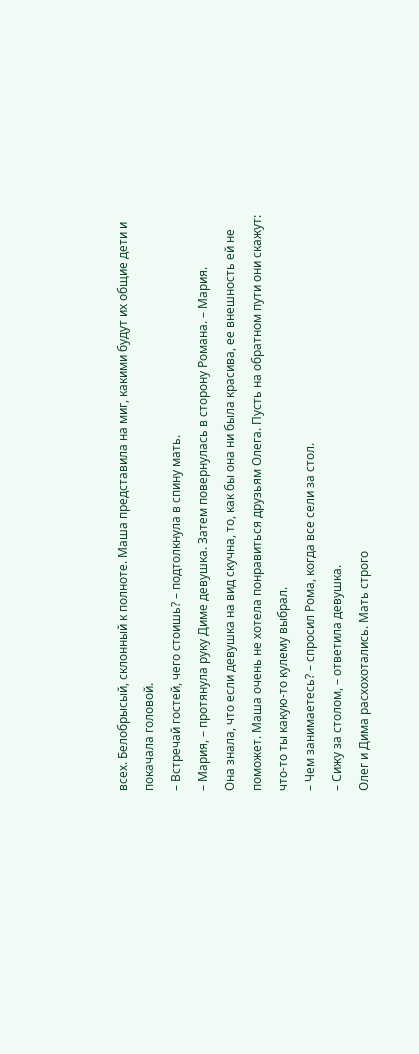всех. Белобрысый, склонный к полноте. Маша представила на миг, какими будут их общие дети и покачала головой.
– Встречай гостей, чего стоишь? – подтолкнула в спину мать.
– Мария, – протянула руку Диме девушка. Затем повернулась в сторону Романа. – Мария.
Она знала, что если девушка на вид скучна, то, как бы она ни была красива, ее внешность ей не поможет. Маша очень не хотела понравиться друзьям Олега. Пусть на обратном пути они скажут: что-то ты какую-то кулему выбрал.
– Чем занимаетесь? – спросил Рома, когда все сели за стол.
– Сижу за столом, – ответила девушка.
Олег и Дима расхохотались. Мать строго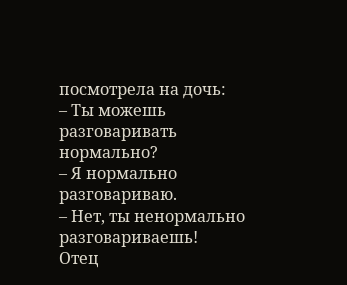посмотрела на дочь:
– Ты можешь разговаривать нормально?
– Я нормально разговариваю.
– Нет, ты ненормально разговариваешь!
Отец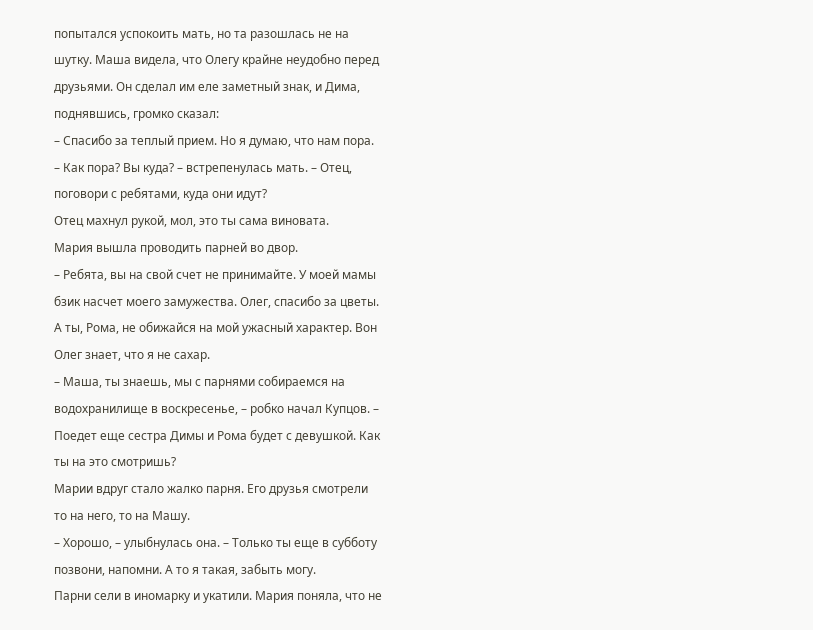попытался успокоить мать, но та разошлась не на шутку. Маша видела, что Олегу крайне неудобно перед друзьями. Он сделал им еле заметный знак, и Дима, поднявшись, громко сказал:
– Спасибо за теплый прием. Но я думаю, что нам пора.
– Как пора? Вы куда? – встрепенулась мать. – Отец, поговори с ребятами, куда они идут?
Отец махнул рукой, мол, это ты сама виновата.
Мария вышла проводить парней во двор.
– Ребята, вы на свой счет не принимайте. У моей мамы бзик насчет моего замужества. Олег, спасибо за цветы. А ты, Рома, не обижайся на мой ужасный характер. Вон Олег знает, что я не сахар.
– Маша, ты знаешь, мы с парнями собираемся на водохранилище в воскресенье, – робко начал Купцов. – Поедет еще сестра Димы и Рома будет с девушкой. Как ты на это смотришь?
Марии вдруг стало жалко парня. Его друзья смотрели то на него, то на Машу.
– Хорошо, – улыбнулась она. – Только ты еще в субботу позвони, напомни. А то я такая, забыть могу.
Парни сели в иномарку и укатили. Мария поняла, что не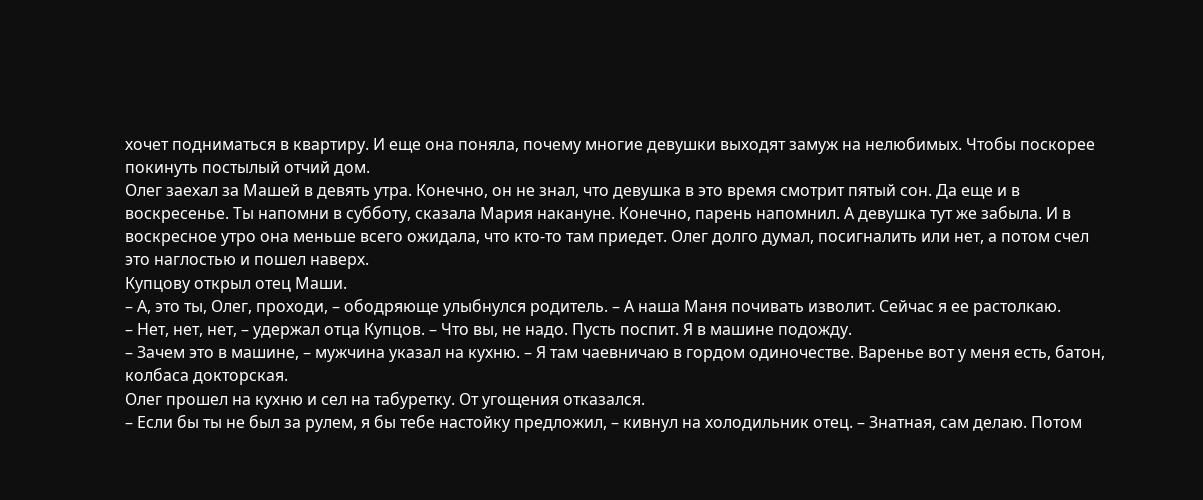хочет подниматься в квартиру. И еще она поняла, почему многие девушки выходят замуж на нелюбимых. Чтобы поскорее покинуть постылый отчий дом.
Олег заехал за Машей в девять утра. Конечно, он не знал, что девушка в это время смотрит пятый сон. Да еще и в воскресенье. Ты напомни в субботу, сказала Мария накануне. Конечно, парень напомнил. А девушка тут же забыла. И в воскресное утро она меньше всего ожидала, что кто-то там приедет. Олег долго думал, посигналить или нет, а потом счел это наглостью и пошел наверх.
Купцову открыл отец Маши.
– А, это ты, Олег, проходи, – ободряюще улыбнулся родитель. – А наша Маня почивать изволит. Сейчас я ее растолкаю.
– Нет, нет, нет, – удержал отца Купцов. – Что вы, не надо. Пусть поспит. Я в машине подожду.
– Зачем это в машине, – мужчина указал на кухню. – Я там чаевничаю в гордом одиночестве. Варенье вот у меня есть, батон, колбаса докторская.
Олег прошел на кухню и сел на табуретку. От угощения отказался.
– Если бы ты не был за рулем, я бы тебе настойку предложил, – кивнул на холодильник отец. – Знатная, сам делаю. Потом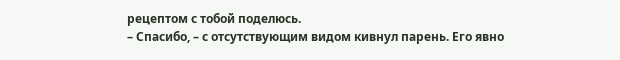рецептом с тобой поделюсь.
– Спасибо, – с отсутствующим видом кивнул парень. Его явно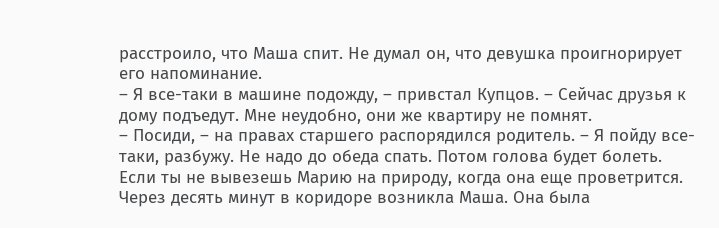расстроило, что Маша спит. Не думал он, что девушка проигнорирует его напоминание.
– Я все-таки в машине подожду, – привстал Купцов. – Сейчас друзья к дому подъедут. Мне неудобно, они же квартиру не помнят.
– Посиди, – на правах старшего распорядился родитель. – Я пойду все-таки, разбужу. Не надо до обеда спать. Потом голова будет болеть. Если ты не вывезешь Марию на природу, когда она еще проветрится.
Через десять минут в коридоре возникла Маша. Она была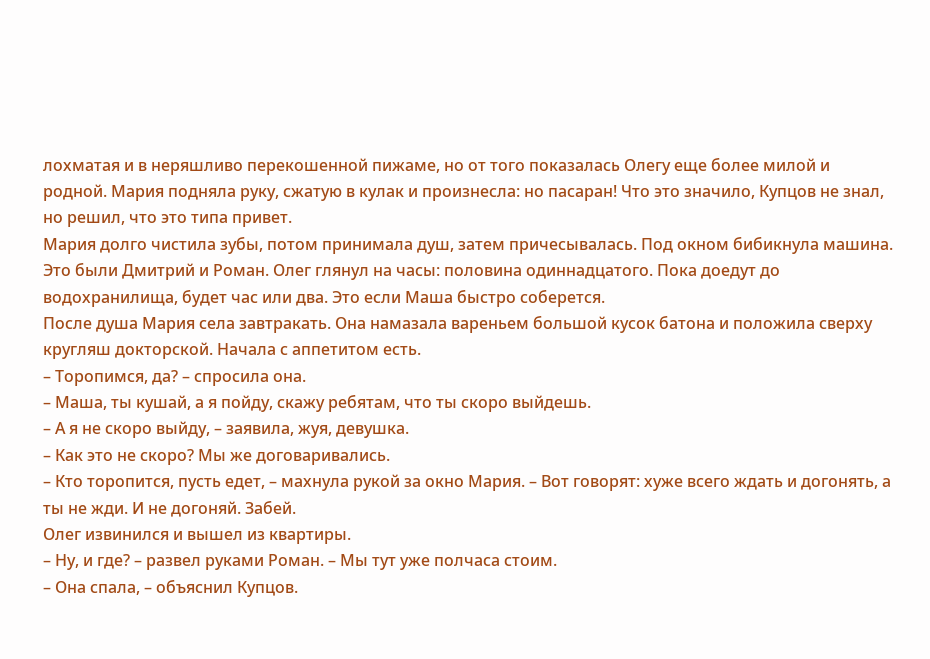лохматая и в неряшливо перекошенной пижаме, но от того показалась Олегу еще более милой и родной. Мария подняла руку, сжатую в кулак и произнесла: но пасаран! Что это значило, Купцов не знал, но решил, что это типа привет.
Мария долго чистила зубы, потом принимала душ, затем причесывалась. Под окном бибикнула машина. Это были Дмитрий и Роман. Олег глянул на часы: половина одиннадцатого. Пока доедут до водохранилища, будет час или два. Это если Маша быстро соберется.
После душа Мария села завтракать. Она намазала вареньем большой кусок батона и положила сверху кругляш докторской. Начала с аппетитом есть.
– Торопимся, да? – спросила она.
– Маша, ты кушай, а я пойду, скажу ребятам, что ты скоро выйдешь.
– А я не скоро выйду, – заявила, жуя, девушка.
– Как это не скоро? Мы же договаривались.
– Кто торопится, пусть едет, – махнула рукой за окно Мария. – Вот говорят: хуже всего ждать и догонять, а ты не жди. И не догоняй. Забей.
Олег извинился и вышел из квартиры.
– Ну, и где? – развел руками Роман. – Мы тут уже полчаса стоим.
– Она спала, – объяснил Купцов.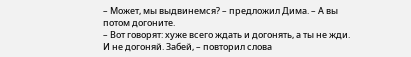– Может, мы выдвинемся? – предложил Дима. – А вы потом догоните.
– Вот говорят: хуже всего ждать и догонять, а ты не жди. И не догоняй. Забей, – повторил слова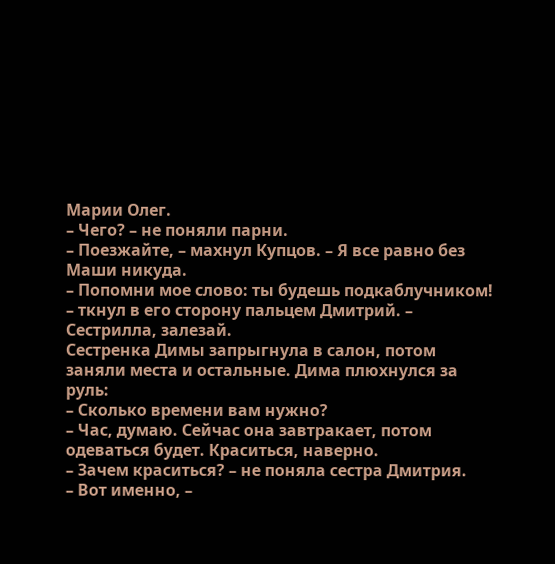Марии Олег.
– Чего? – не поняли парни.
– Поезжайте, – махнул Купцов. – Я все равно без Маши никуда.
– Попомни мое слово: ты будешь подкаблучником! – ткнул в его сторону пальцем Дмитрий. – Сестрилла, залезай.
Сестренка Димы запрыгнула в салон, потом заняли места и остальные. Дима плюхнулся за руль:
– Сколько времени вам нужно?
– Час, думаю. Сейчас она завтракает, потом одеваться будет. Краситься, наверно.
– Зачем краситься? – не поняла сестра Дмитрия.
– Вот именно, –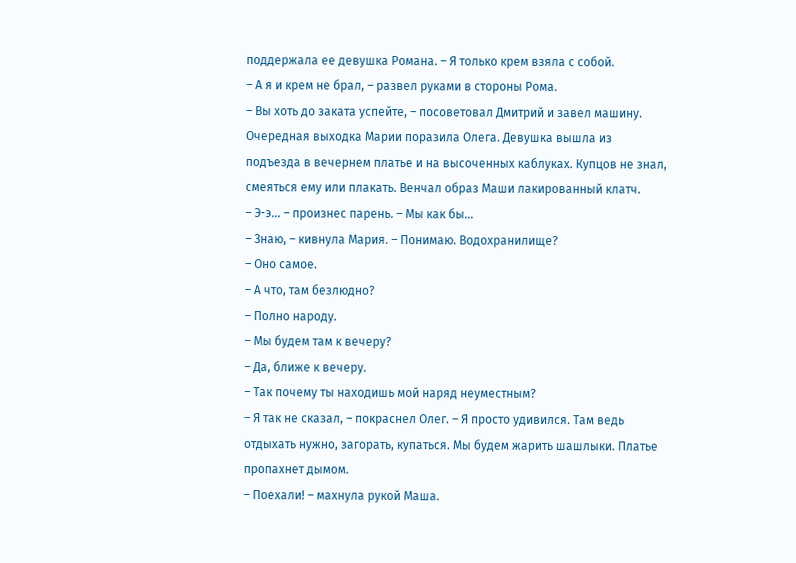поддержала ее девушка Романа. – Я только крем взяла с собой.
– А я и крем не брал, – развел руками в стороны Рома.
– Вы хоть до заката успейте, – посоветовал Дмитрий и завел машину.
Очередная выходка Марии поразила Олега. Девушка вышла из подъезда в вечернем платье и на высоченных каблуках. Купцов не знал, смеяться ему или плакать. Венчал образ Маши лакированный клатч.
– Э-э… – произнес парень. – Мы как бы…
– Знаю, – кивнула Мария. – Понимаю. Водохранилище?
– Оно самое.
– А что, там безлюдно?
– Полно народу.
– Мы будем там к вечеру?
– Да, ближе к вечеру.
– Так почему ты находишь мой наряд неуместным?
– Я так не сказал, – покраснел Олег. – Я просто удивился. Там ведь отдыхать нужно, загорать, купаться. Мы будем жарить шашлыки. Платье пропахнет дымом.
– Поехали! – махнула рукой Маша.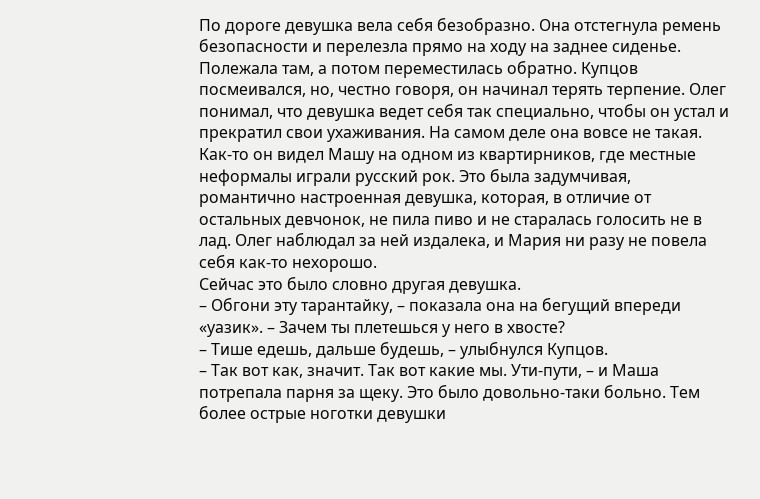По дороге девушка вела себя безобразно. Она отстегнула ремень безопасности и перелезла прямо на ходу на заднее сиденье. Полежала там, а потом переместилась обратно. Купцов посмеивался, но, честно говоря, он начинал терять терпение. Олег понимал, что девушка ведет себя так специально, чтобы он устал и прекратил свои ухаживания. На самом деле она вовсе не такая.
Как-то он видел Машу на одном из квартирников, где местные неформалы играли русский рок. Это была задумчивая, романтично настроенная девушка, которая, в отличие от остальных девчонок, не пила пиво и не старалась голосить не в лад. Олег наблюдал за ней издалека, и Мария ни разу не повела себя как-то нехорошо.
Сейчас это было словно другая девушка.
– Обгони эту тарантайку, – показала она на бегущий впереди «уазик». – Зачем ты плетешься у него в хвосте?
– Тише едешь, дальше будешь, – улыбнулся Купцов.
– Так вот как, значит. Так вот какие мы. Ути-пути, – и Маша потрепала парня за щеку. Это было довольно-таки больно. Тем более острые ноготки девушки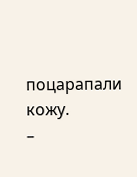поцарапали кожу.
–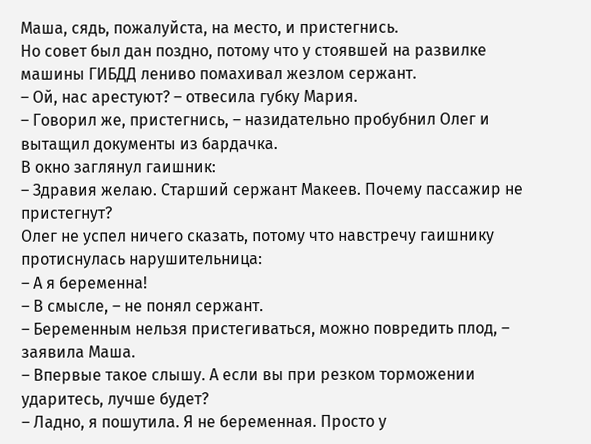Маша, сядь, пожалуйста, на место, и пристегнись.
Но совет был дан поздно, потому что у стоявшей на развилке машины ГИБДД лениво помахивал жезлом сержант.
– Ой, нас арестуют? – отвесила губку Мария.
– Говорил же, пристегнись, – назидательно пробубнил Олег и вытащил документы из бардачка.
В окно заглянул гаишник:
– Здравия желаю. Старший сержант Макеев. Почему пассажир не пристегнут?
Олег не успел ничего сказать, потому что навстречу гаишнику протиснулась нарушительница:
– А я беременна!
– В смысле, – не понял сержант.
– Беременным нельзя пристегиваться, можно повредить плод, – заявила Маша.
– Впервые такое слышу. А если вы при резком торможении ударитесь, лучше будет?
– Ладно, я пошутила. Я не беременная. Просто у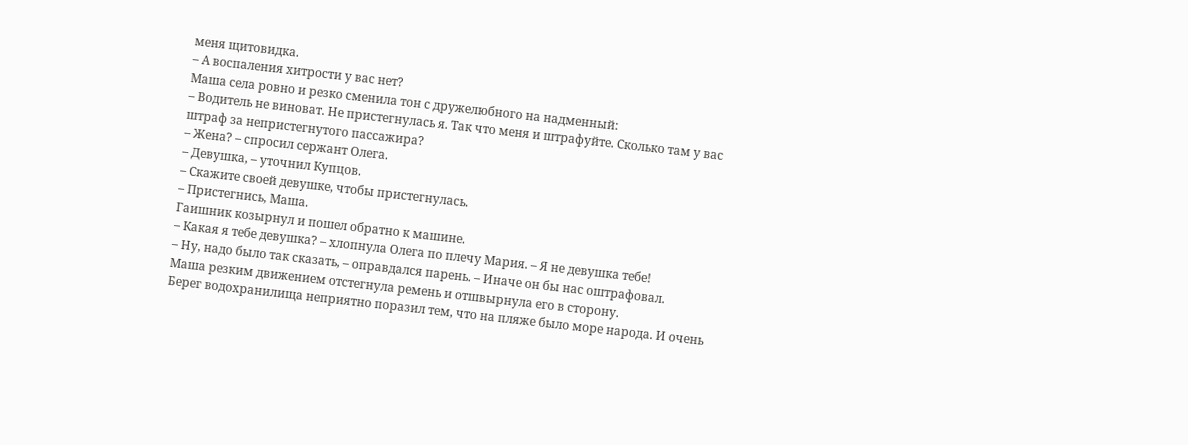меня щитовидка.
– А воспаления хитрости у вас нет?
Маша села ровно и резко сменила тон с дружелюбного на надменный:
– Водитель не виноват. Не пристегнулась я. Так что меня и штрафуйте. Сколько там у вас штраф за непристегнутого пассажира?
– Жена? – спросил сержант Олега.
– Девушка, – уточнил Купцов.
– Скажите своей девушке, чтобы пристегнулась.
– Пристегнись, Маша.
Гаишник козырнул и пошел обратно к машине.
– Какая я тебе девушка? – хлопнула Олега по плечу Мария. – Я не девушка тебе!
– Ну, надо было так сказать, – оправдался парень. – Иначе он бы нас оштрафовал.
Маша резким движением отстегнула ремень и отшвырнула его в сторону.
Берег водохранилища неприятно поразил тем, что на пляже было море народа. И очень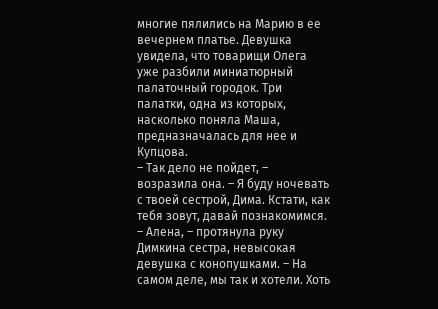многие пялились на Марию в ее вечернем платье. Девушка увидела, что товарищи Олега уже разбили миниатюрный палаточный городок. Три палатки, одна из которых, насколько поняла Маша, предназначалась для нее и Купцова.
– Так дело не пойдет, – возразила она. – Я буду ночевать с твоей сестрой, Дима. Кстати, как тебя зовут, давай познакомимся.
– Алена, – протянула руку Димкина сестра, невысокая девушка с конопушками. – На самом деле, мы так и хотели. Хоть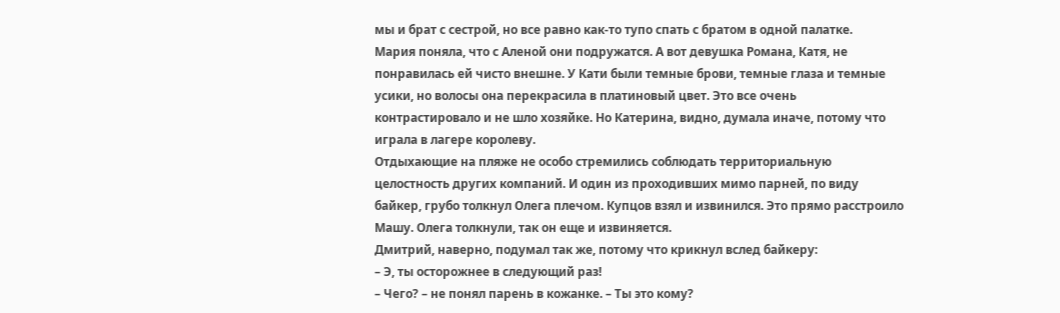мы и брат с сестрой, но все равно как-то тупо спать с братом в одной палатке.
Мария поняла, что с Аленой они подружатся. А вот девушка Романа, Катя, не понравилась ей чисто внешне. У Кати были темные брови, темные глаза и темные усики, но волосы она перекрасила в платиновый цвет. Это все очень контрастировало и не шло хозяйке. Но Катерина, видно, думала иначе, потому что играла в лагере королеву.
Отдыхающие на пляже не особо стремились соблюдать территориальную целостность других компаний. И один из проходивших мимо парней, по виду байкер, грубо толкнул Олега плечом. Купцов взял и извинился. Это прямо расстроило Машу. Олега толкнули, так он еще и извиняется.
Дмитрий, наверно, подумал так же, потому что крикнул вслед байкеру:
– Э, ты осторожнее в следующий раз!
– Чего? – не понял парень в кожанке. – Ты это кому?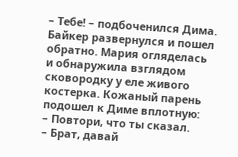– Тебе! – подбоченился Дима.
Байкер развернулся и пошел обратно. Мария огляделась и обнаружила взглядом сковородку у еле живого костерка. Кожаный парень подошел к Диме вплотную:
– Повтори, что ты сказал.
– Брат, давай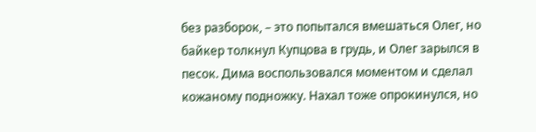без разборок, – это попытался вмешаться Олег, но байкер толкнул Купцова в грудь, и Олег зарылся в песок. Дима воспользовался моментом и сделал кожаному подножку. Нахал тоже опрокинулся, но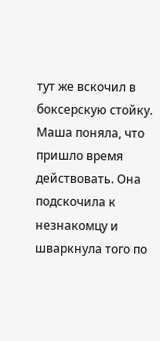тут же вскочил в боксерскую стойку. Маша поняла, что пришло время действовать. Она подскочила к незнакомцу и шваркнула того по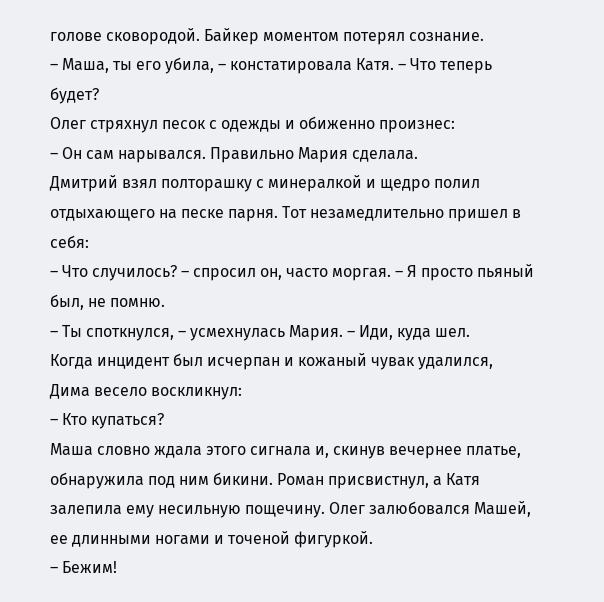голове сковородой. Байкер моментом потерял сознание.
– Маша, ты его убила, – констатировала Катя. – Что теперь будет?
Олег стряхнул песок с одежды и обиженно произнес:
– Он сам нарывался. Правильно Мария сделала.
Дмитрий взял полторашку с минералкой и щедро полил отдыхающего на песке парня. Тот незамедлительно пришел в себя:
– Что случилось? – спросил он, часто моргая. – Я просто пьяный был, не помню.
– Ты споткнулся, – усмехнулась Мария. – Иди, куда шел.
Когда инцидент был исчерпан и кожаный чувак удалился, Дима весело воскликнул:
– Кто купаться?
Маша словно ждала этого сигнала и, скинув вечернее платье, обнаружила под ним бикини. Роман присвистнул, а Катя залепила ему несильную пощечину. Олег залюбовался Машей, ее длинными ногами и точеной фигуркой.
– Бежим!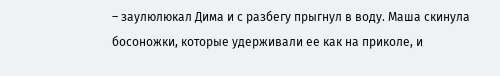– заулюлюкал Дима и с разбегу прыгнул в воду. Маша скинула босоножки, которые удерживали ее как на приколе, и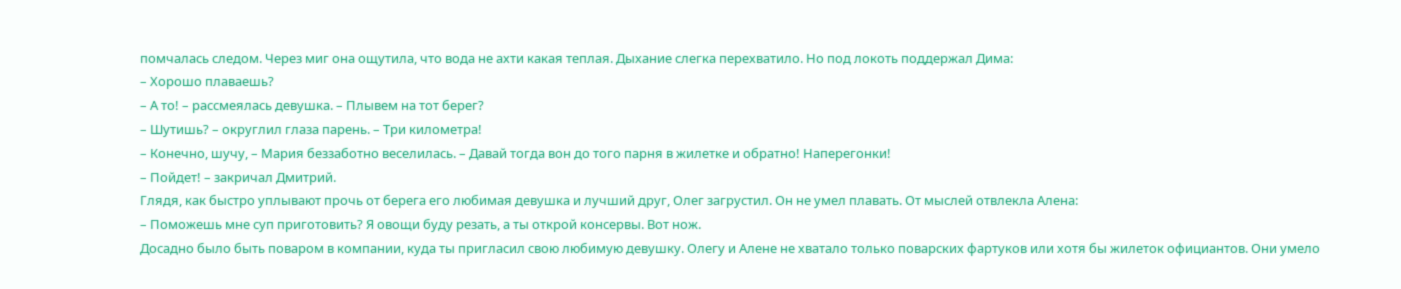помчалась следом. Через миг она ощутила, что вода не ахти какая теплая. Дыхание слегка перехватило. Но под локоть поддержал Дима:
– Хорошо плаваешь?
– А то! – рассмеялась девушка. – Плывем на тот берег?
– Шутишь? – округлил глаза парень. – Три километра!
– Конечно, шучу, – Мария беззаботно веселилась. – Давай тогда вон до того парня в жилетке и обратно! Наперегонки!
– Пойдет! – закричал Дмитрий.
Глядя, как быстро уплывают прочь от берега его любимая девушка и лучший друг, Олег загрустил. Он не умел плавать. От мыслей отвлекла Алена:
– Поможешь мне суп приготовить? Я овощи буду резать, а ты открой консервы. Вот нож.
Досадно было быть поваром в компании, куда ты пригласил свою любимую девушку. Олегу и Алене не хватало только поварских фартуков или хотя бы жилеток официантов. Они умело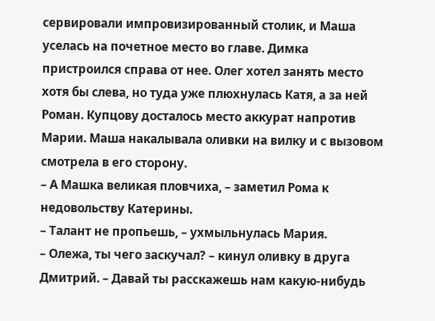сервировали импровизированный столик, и Маша уселась на почетное место во главе. Димка пристроился справа от нее. Олег хотел занять место хотя бы слева, но туда уже плюхнулась Катя, а за ней Роман. Купцову досталось место аккурат напротив Марии. Маша накалывала оливки на вилку и с вызовом смотрела в его сторону.
– А Машка великая пловчиха, – заметил Рома к недовольству Катерины.
– Талант не пропьешь, – ухмыльнулась Мария.
– Олежа, ты чего заскучал? – кинул оливку в друга Дмитрий. – Давай ты расскажешь нам какую-нибудь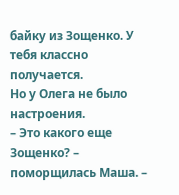байку из Зощенко. У тебя классно получается.
Но у Олега не было настроения.
– Это какого еще Зощенко? – поморщилась Маша. –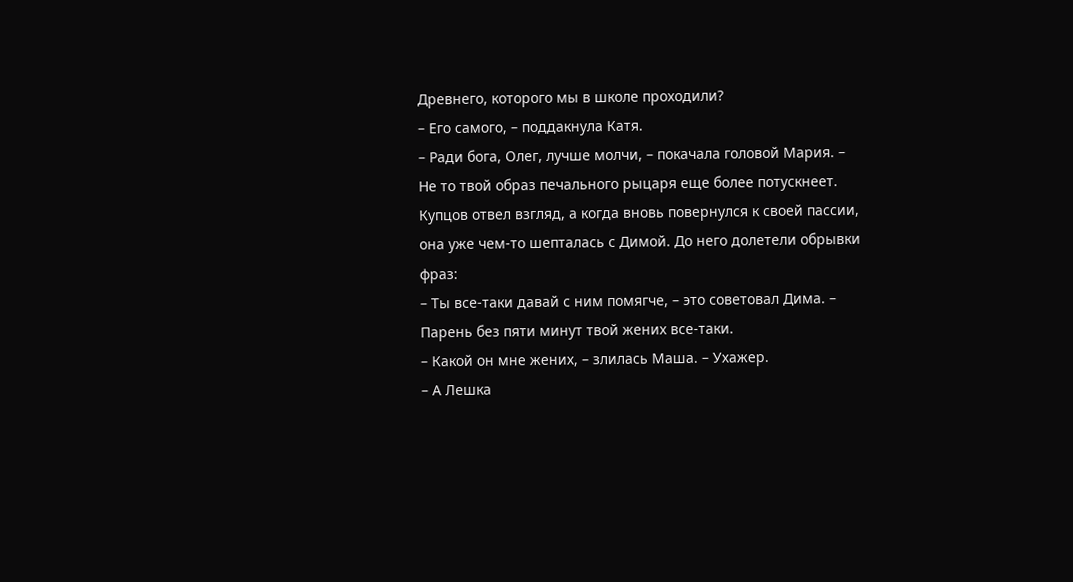Древнего, которого мы в школе проходили?
– Его самого, – поддакнула Катя.
– Ради бога, Олег, лучше молчи, – покачала головой Мария. – Не то твой образ печального рыцаря еще более потускнеет.
Купцов отвел взгляд, а когда вновь повернулся к своей пассии, она уже чем-то шепталась с Димой. До него долетели обрывки фраз:
– Ты все-таки давай с ним помягче, – это советовал Дима. – Парень без пяти минут твой жених все-таки.
– Какой он мне жених, – злилась Маша. – Ухажер.
– А Лешка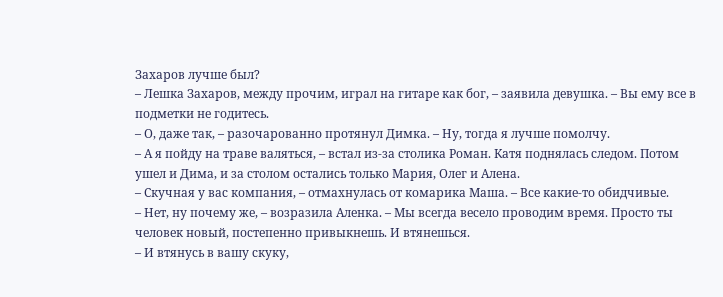Захаров лучше был?
– Лешка Захаров, между прочим, играл на гитаре как бог, – заявила девушка. – Вы ему все в подметки не годитесь.
– О, даже так, – разочарованно протянул Димка. – Ну, тогда я лучше помолчу.
– А я пойду на траве валяться, – встал из-за столика Роман. Катя поднялась следом. Потом ушел и Дима, и за столом остались только Мария, Олег и Алена.
– Скучная у вас компания, – отмахнулась от комарика Маша. – Все какие-то обидчивые.
– Нет, ну почему же, – возразила Аленка. – Мы всегда весело проводим время. Просто ты человек новый, постепенно привыкнешь. И втянешься.
– И втянусь в вашу скуку,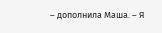– дополнила Маша. – Я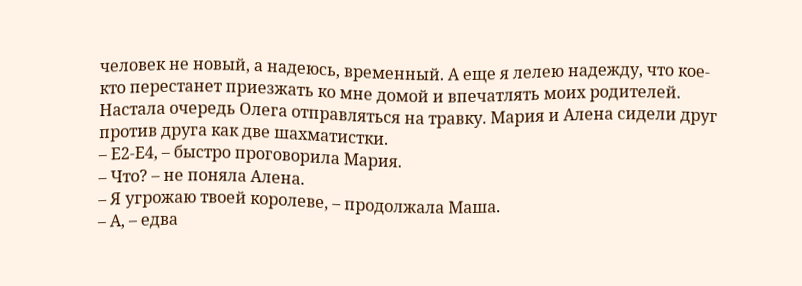человек не новый, а надеюсь, временный. А еще я лелею надежду, что кое-кто перестанет приезжать ко мне домой и впечатлять моих родителей.
Настала очередь Олега отправляться на травку. Мария и Алена сидели друг против друга как две шахматистки.
– Е2-Е4, – быстро проговорила Мария.
– Что? – не поняла Алена.
– Я угрожаю твоей королеве, – продолжала Маша.
– А, – едва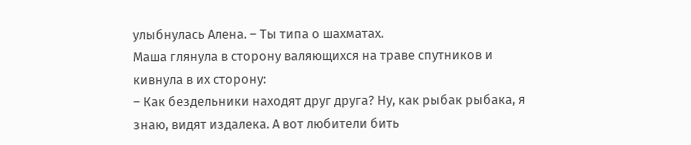улыбнулась Алена. – Ты типа о шахматах.
Маша глянула в сторону валяющихся на траве спутников и кивнула в их сторону:
– Как бездельники находят друг друга? Ну, как рыбак рыбака, я знаю, видят издалека. А вот любители бить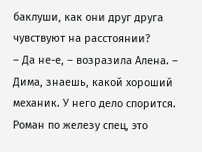баклуши, как они друг друга чувствуют на расстоянии?
– Да не-е, – возразила Алена. – Дима, знаешь, какой хороший механик. У него дело спорится. Роман по железу спец, это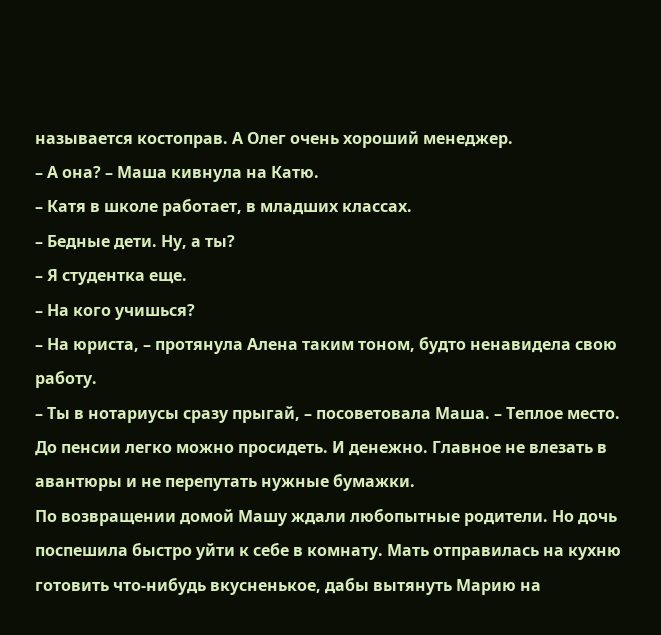называется костоправ. А Олег очень хороший менеджер.
– А она? – Маша кивнула на Катю.
– Катя в школе работает, в младших классах.
– Бедные дети. Ну, а ты?
– Я студентка еще.
– На кого учишься?
– На юриста, – протянула Алена таким тоном, будто ненавидела свою работу.
– Ты в нотариусы сразу прыгай, – посоветовала Маша. – Теплое место. До пенсии легко можно просидеть. И денежно. Главное не влезать в авантюры и не перепутать нужные бумажки.
По возвращении домой Машу ждали любопытные родители. Но дочь поспешила быстро уйти к себе в комнату. Мать отправилась на кухню готовить что-нибудь вкусненькое, дабы вытянуть Марию на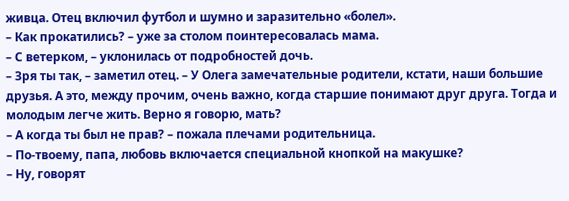живца. Отец включил футбол и шумно и заразительно «болел».
– Как прокатились? – уже за столом поинтересовалась мама.
– С ветерком, – уклонилась от подробностей дочь.
– Зря ты так, – заметил отец. – У Олега замечательные родители, кстати, наши большие друзья. А это, между прочим, очень важно, когда старшие понимают друг друга. Тогда и молодым легче жить. Верно я говорю, мать?
– А когда ты был не прав? – пожала плечами родительница.
– По-твоему, папа, любовь включается специальной кнопкой на макушке?
– Ну, говорят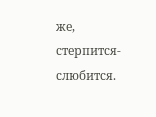же, стерпится-слюбится.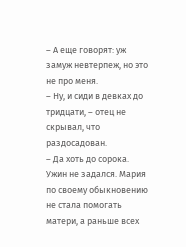– А еще говорят: уж замуж невтерпеж, но это не про меня.
– Ну, и сиди в девках до тридцати, – отец не скрывал, что раздосадован.
– Да хоть до сорока.
Ужин не задался. Мария по своему обыкновению не стала помогать матери, а раньше всех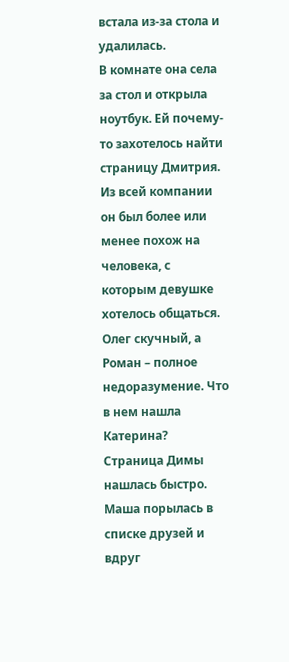встала из-за стола и удалилась.
В комнате она села за стол и открыла ноутбук. Ей почему-то захотелось найти страницу Дмитрия. Из всей компании он был более или менее похож на человека, с которым девушке хотелось общаться. Олег скучный, а Роман – полное недоразумение. Что в нем нашла Катерина?
Страница Димы нашлась быстро. Маша порылась в списке друзей и вдруг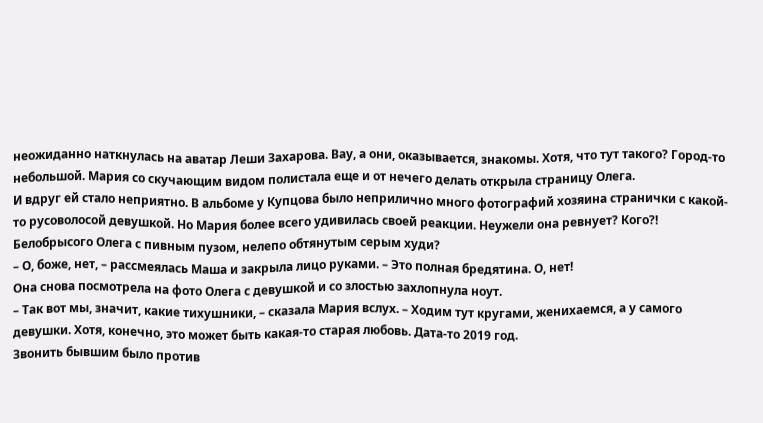неожиданно наткнулась на аватар Леши Захарова. Вау, а они, оказывается, знакомы. Хотя, что тут такого? Город-то небольшой. Мария со скучающим видом полистала еще и от нечего делать открыла страницу Олега.
И вдруг ей стало неприятно. В альбоме у Купцова было неприлично много фотографий хозяина странички с какой-то русоволосой девушкой. Но Мария более всего удивилась своей реакции. Неужели она ревнует? Кого?! Белобрысого Олега с пивным пузом, нелепо обтянутым серым худи?
– О, боже, нет, – рассмеялась Маша и закрыла лицо руками. – Это полная бредятина. О, нет!
Она снова посмотрела на фото Олега с девушкой и со злостью захлопнула ноут.
– Так вот мы, значит, какие тихушники, – сказала Мария вслух. – Ходим тут кругами, женихаемся, а у самого девушки. Хотя, конечно, это может быть какая-то старая любовь. Дата-то 2019 год.
Звонить бывшим было против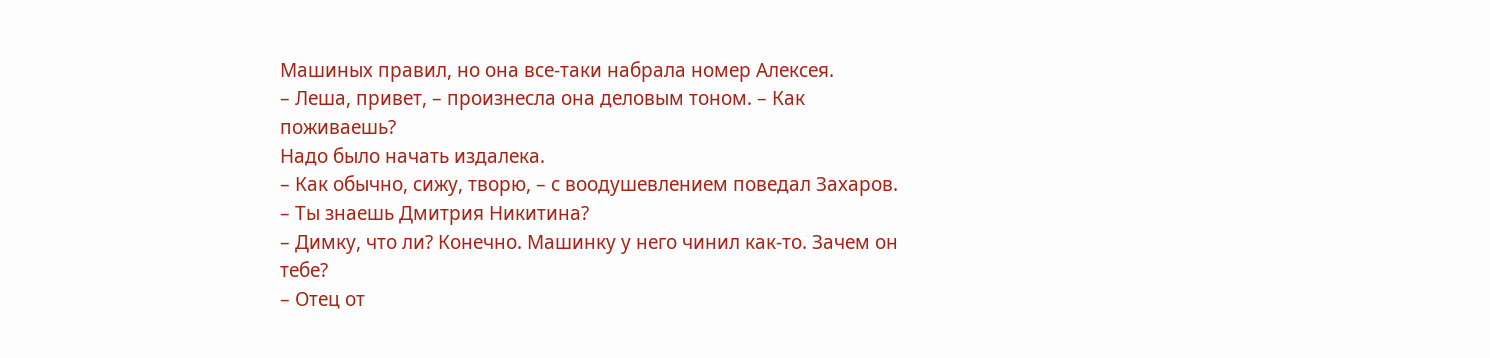Машиных правил, но она все-таки набрала номер Алексея.
– Леша, привет, – произнесла она деловым тоном. – Как поживаешь?
Надо было начать издалека.
– Как обычно, сижу, творю, – с воодушевлением поведал Захаров.
– Ты знаешь Дмитрия Никитина?
– Димку, что ли? Конечно. Машинку у него чинил как-то. Зачем он тебе?
– Отец от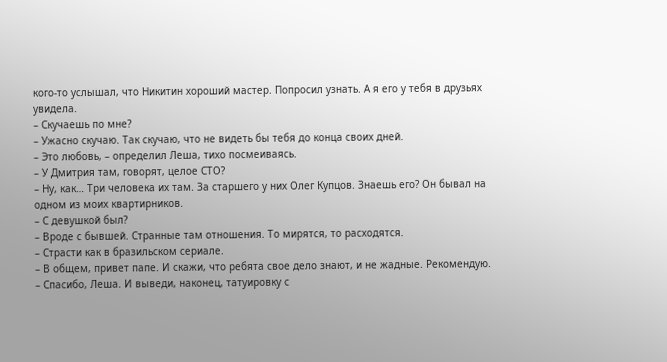кого-то услышал, что Никитин хороший мастер. Попросил узнать. А я его у тебя в друзьях увидела.
– Скучаешь по мне?
– Ужасно скучаю. Так скучаю, что не видеть бы тебя до конца своих дней.
– Это любовь, – определил Леша, тихо посмеиваясь.
– У Дмитрия там, говорят, целое СТО?
– Ну, как… Три человека их там. За старшего у них Олег Купцов. Знаешь его? Он бывал на одном из моих квартирников.
– С девушкой был?
– Вроде с бывшей. Странные там отношения. То мирятся, то расходятся.
– Страсти как в бразильском сериале.
– В общем, привет папе. И скажи, что ребята свое дело знают, и не жадные. Рекомендую.
– Спасибо, Леша. И выведи, наконец, татуировку с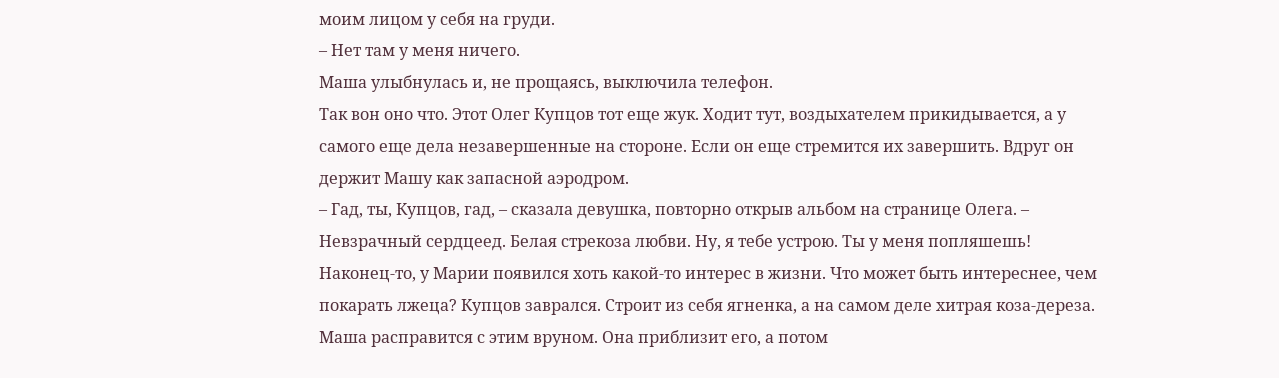моим лицом у себя на груди.
– Нет там у меня ничего.
Маша улыбнулась и, не прощаясь, выключила телефон.
Так вон оно что. Этот Олег Купцов тот еще жук. Ходит тут, воздыхателем прикидывается, а у самого еще дела незавершенные на стороне. Если он еще стремится их завершить. Вдруг он держит Машу как запасной аэродром.
– Гад, ты, Купцов, гад, – сказала девушка, повторно открыв альбом на странице Олега. – Невзрачный сердцеед. Белая стрекоза любви. Ну, я тебе устрою. Ты у меня попляшешь!
Наконец-то, у Марии появился хоть какой-то интерес в жизни. Что может быть интереснее, чем покарать лжеца? Купцов заврался. Строит из себя ягненка, а на самом деле хитрая коза-дереза.
Маша расправится с этим вруном. Она приблизит его, а потом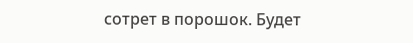сотрет в порошок. Будет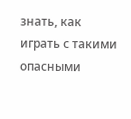знать, как играть с такими опасными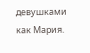девушками как Мария.